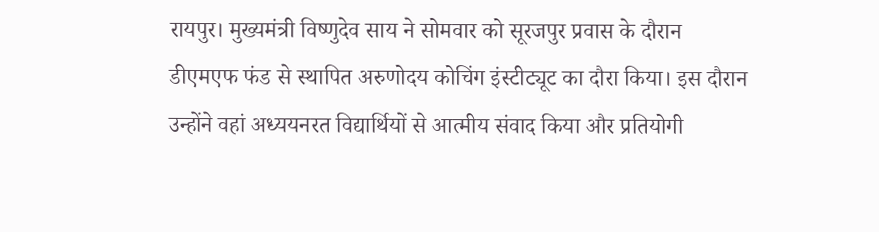रायपुर। मुख्यमंत्री विष्णुदेव साय ने सोमवार को सूरजपुर प्रवास के दौरान डीएमएफ फंड से स्थापित अरुणोदय कोचिंग इंस्टीट्यूट का दौरा किया। इस दौरान उन्होंने वहां अध्ययनरत विद्यार्थियों से आत्मीय संवाद किया और प्रतियोगी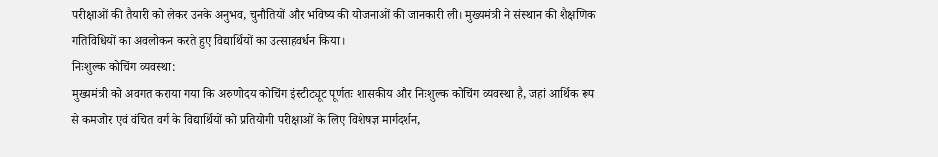परीक्षाओं की तैयारी को लेकर उनके अनुभव, चुनौतियों और भविष्य की योजनाओं की जानकारी ली। मुख्यमंत्री ने संस्थान की शैक्षणिक गतिविधियों का अवलोकन करते हुए विद्यार्थियों का उत्साहवर्धन किया।
निःशुल्क कोचिंग व्यवस्था:
मुख्यमंत्री को अवगत कराया गया कि अरुणोदय कोचिंग इंस्टीट्यूट पूर्णतः शासकीय और निःशुल्क कोचिंग व्यवस्था है, जहां आर्थिक रूप से कमजोर एवं वंचित वर्ग के विद्यार्थियों को प्रतियोगी परीक्षाओं के लिए विशेषज्ञ मार्गदर्शन,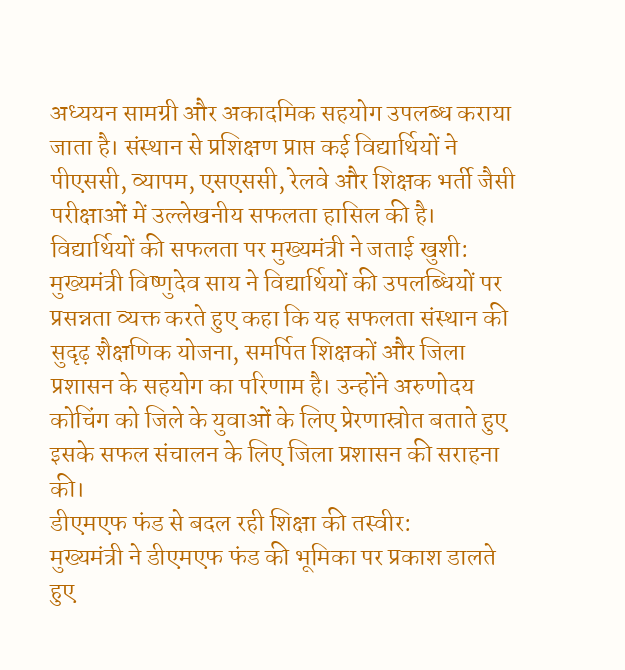अध्ययन सामग्री और अकादमिक सहयोग उपलब्ध कराया जाता है। संस्थान से प्रशिक्षण प्राप्त कई विद्यार्थियों ने पीएससी, व्यापम, एसएससी, रेलवे और शिक्षक भर्ती जैसी परीक्षाओं में उल्लेखनीय सफलता हासिल की है।
विद्यार्थियों की सफलता पर मुख्यमंत्री ने जताई खुशी:
मुख्यमंत्री विष्णुदेव साय ने विद्यार्थियों की उपलब्धियों पर प्रसन्नता व्यक्त करते हुए कहा कि यह सफलता संस्थान की सुदृढ़ शैक्षणिक योजना, समर्पित शिक्षकों और जिला प्रशासन के सहयोग का परिणाम है। उन्होंने अरुणोदय कोचिंग को जिले के युवाओं के लिए प्रेरणास्रोत बताते हुए इसके सफल संचालन के लिए जिला प्रशासन की सराहना की।
डीएमएफ फंड से बदल रही शिक्षा की तस्वीर:
मुख्यमंत्री ने डीएमएफ फंड की भूमिका पर प्रकाश डालते हुए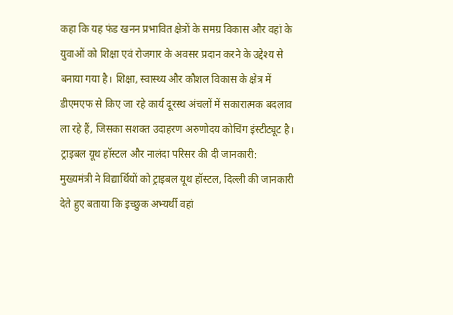कहा कि यह फंड खनन प्रभावित क्षेत्रों के समग्र विकास और वहां के युवाओं को शिक्षा एवं रोजगार के अवसर प्रदान करने के उद्देश्य से बनाया गया है। शिक्षा, स्वास्थ्य और कौशल विकास के क्षेत्र में डीएमएफ से किए जा रहे कार्य दूरस्थ अंचलों में सकारात्मक बदलाव ला रहे हैं, जिसका सशक्त उदाहरण अरुणोदय कोचिंग इंस्टीट्यूट है।
ट्राइबल यूथ हॉस्टल और नालंदा परिसर की दी जानकारी:
मुख्यमंत्री ने विद्यार्थियों को ट्राइबल यूथ हॉस्टल, दिल्ली की जानकारी देते हुए बताया कि इच्छुक अभ्यर्थी वहां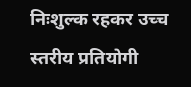निःशुल्क रहकर उच्च स्तरीय प्रतियोगी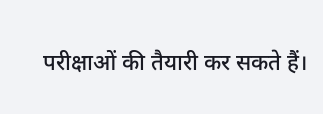परीक्षाओं की तैयारी कर सकते हैं।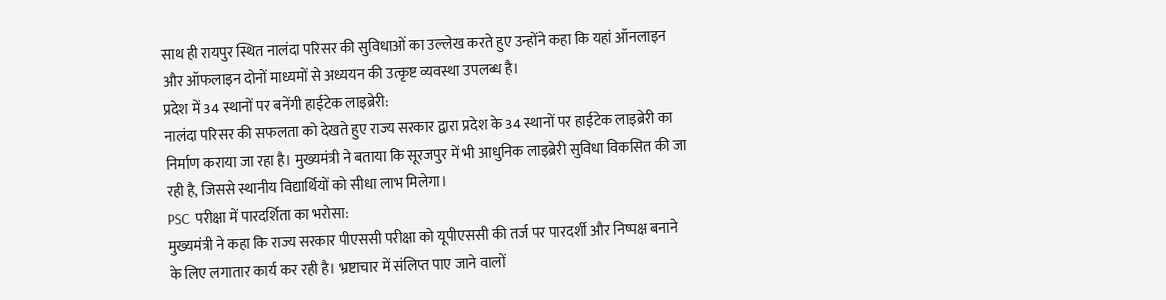साथ ही रायपुर स्थित नालंदा परिसर की सुविधाओं का उल्लेख करते हुए उन्होंने कहा कि यहां ऑनलाइन और ऑफलाइन दोनों माध्यमों से अध्ययन की उत्कृष्ट व्यवस्था उपलब्ध है।
प्रदेश में 34 स्थानों पर बनेंगी हाईटेक लाइब्रेरी:
नालंदा परिसर की सफलता को देखते हुए राज्य सरकार द्वारा प्रदेश के 34 स्थानों पर हाईटेक लाइब्रेरी का निर्माण कराया जा रहा है। मुख्यमंत्री ने बताया कि सूरजपुर में भी आधुनिक लाइब्रेरी सुविधा विकसित की जा रही है, जिससे स्थानीय विद्यार्थियों को सीधा लाभ मिलेगा।
PSC परीक्षा में पारदर्शिता का भरोसा:
मुख्यमंत्री ने कहा कि राज्य सरकार पीएससी परीक्षा को यूपीएससी की तर्ज पर पारदर्शी और निष्पक्ष बनाने के लिए लगातार कार्य कर रही है। भ्रष्टाचार में संलिप्त पाए जाने वालों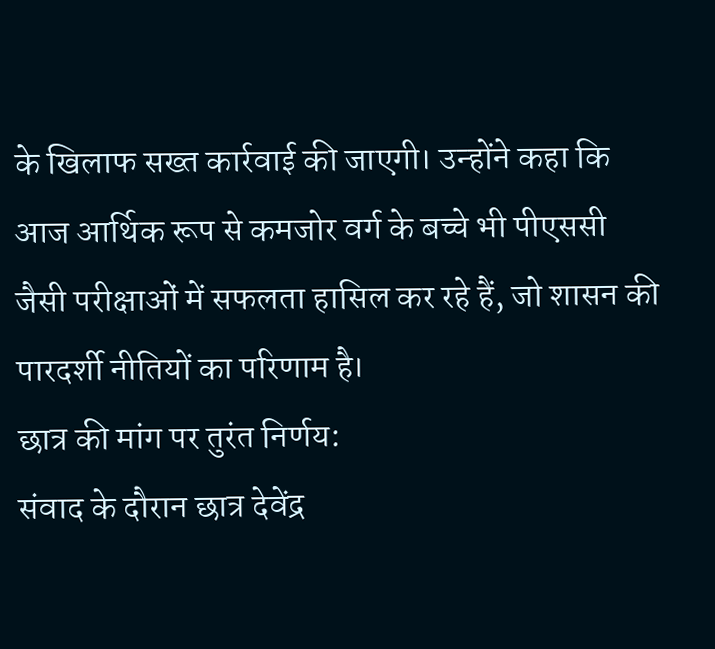के खिलाफ सख्त कार्रवाई की जाएगी। उन्होंने कहा कि आज आर्थिक रूप से कमजोर वर्ग के बच्चे भी पीएससी जैसी परीक्षाओं में सफलता हासिल कर रहे हैं, जो शासन की पारदर्शी नीतियों का परिणाम है।
छात्र की मांग पर तुरंत निर्णय:
संवाद के दौरान छात्र देवेंद्र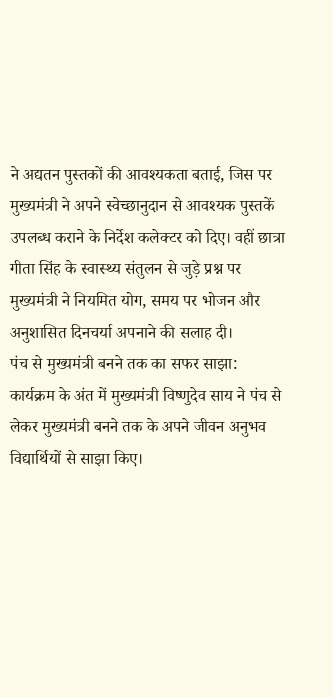ने अद्यतन पुस्तकों की आवश्यकता बताई, जिस पर मुख्यमंत्री ने अपने स्वेच्छानुदान से आवश्यक पुस्तकें उपलब्ध कराने के निर्देश कलेक्टर को दिए। वहीं छात्रा गीता सिंह के स्वास्थ्य संतुलन से जुड़े प्रश्न पर मुख्यमंत्री ने नियमित योग, समय पर भोजन और अनुशासित दिनचर्या अपनाने की सलाह दी।
पंच से मुख्यमंत्री बनने तक का सफर साझा:
कार्यक्रम के अंत में मुख्यमंत्री विष्णुदेव साय ने पंच से लेकर मुख्यमंत्री बनने तक के अपने जीवन अनुभव विद्यार्थियों से साझा किए।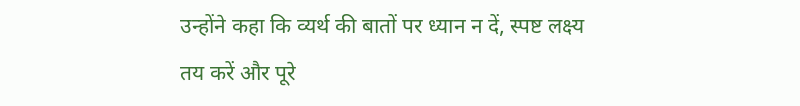उन्होंने कहा कि व्यर्थ की बातों पर ध्यान न दें, स्पष्ट लक्ष्य तय करें और पूरे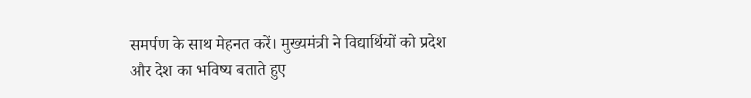समर्पण के साथ मेहनत करें। मुख्यमंत्री ने विद्यार्थियों को प्रदेश और देश का भविष्य बताते हुए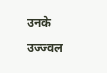उनके उज्ज्वल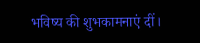भविष्य की शुभकामनाएं दीं।